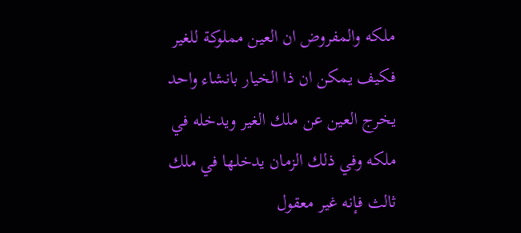ملكه والمفروض ان العين مملوكة للغير فكيف يمكن ان ذا الخيار بانشاء واحد يخرج العين عن ملك الغير ويدخله في ملكه وفي ذلك الزمان يدخلها في ملك ثالث فإنه غير معقول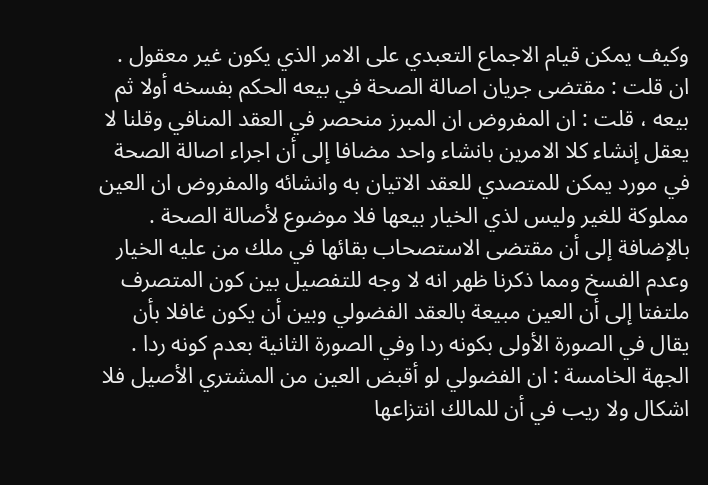وكيف يمكن قيام الاجماع التعبدي على الامر الذي يكون غير معقول .
ان قلت : مقتضى جريان اصالة الصحة في بيعه الحكم بفسخه أولا ثم بيعه ، قلت : ان المفروض ان المبرز منحصر في العقد المنافي وقلنا لا يعقل إنشاء كلا الامرين بانشاء واحد مضافا إلى أن اجراء اصالة الصحة في مورد يمكن للمتصدي للعقد الاتيان به وانشائه والمفروض ان العين مملوكة للغير وليس لذي الخيار بيعها فلا موضوع لأصالة الصحة .
بالإضافة إلى أن مقتضى الاستصحاب بقائها في ملك من عليه الخيار وعدم الفسخ ومما ذكرنا ظهر انه لا وجه للتفصيل بين كون المتصرف ملتفتا إلى أن العين مبيعة بالعقد الفضولي وبين أن يكون غافلا بأن يقال في الصورة الأولى بكونه ردا وفي الصورة الثانية بعدم كونه ردا .
الجهة الخامسة : ان الفضولي لو أقبض العين من المشتري الأصيل فلا اشكال ولا ريب في أن للمالك انتزاعها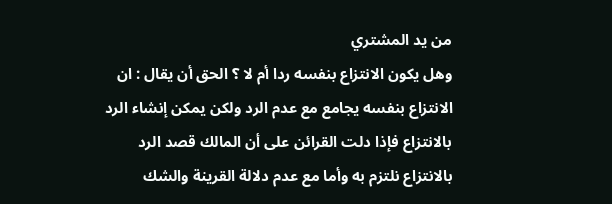من يد المشتري
وهل يكون الانتزاع بنفسه ردا أم لا ؟ الحق أن يقال : ان الانتزاع بنفسه يجامع مع عدم الرد ولكن يمكن إنشاء الرد بالانتزاع فإذا دلت القرائن على أن المالك قصد الرد بالانتزاع نلتزم به وأما مع عدم دلالة القرينة والشك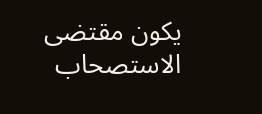يكون مقتضى الاستصحاب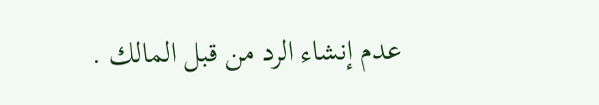عدم إنشاء الرد من قبل المالك .